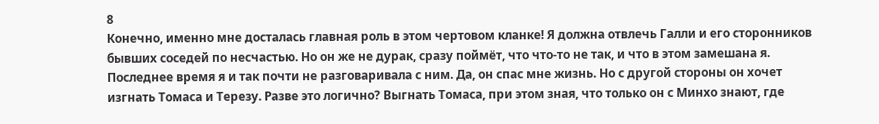8
Конечно, именно мне досталась главная роль в этом чертовом кланке! Я должна отвлечь Галли и его сторонников бывших соседей по несчастью. Но он же не дурак, сразу поймёт, что что-то не так, и что в этом замешана я. Последнее время я и так почти не разговаривала с ним. Да, он спас мне жизнь. Но с другой стороны он хочет изгнать Томаса и Терезу. Разве это логично? Выгнать Томаса, при этом зная, что только он с Минхо знают, где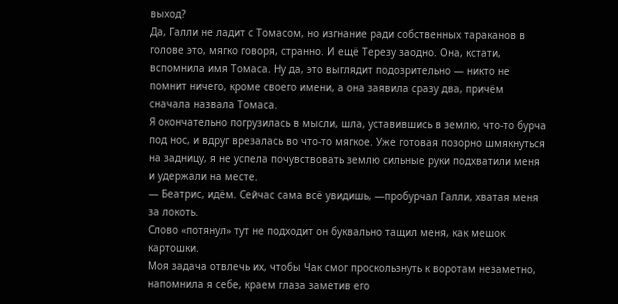выход?
Да, Галли не ладит с Томасом, но изгнание ради собственных тараканов в голове это, мягко говоря, странно. И ещё Терезу заодно. Она, кстати, вспомнила имя Томаса. Ну да, это выглядит подозрительно — никто не помнит ничего, кроме своего имени, а она заявила сразу два, причём сначала назвала Томаса.
Я окончательно погрузилась в мысли, шла, уставившись в землю, что-то бурча под нос, и вдруг врезалась во что-то мягкое. Уже готовая позорно шмякнуться на задницу, я не успела почувствовать землю сильные руки подхватили меня и удержали на месте.
— Беатрис, идём. Сейчас сама всё увидишь, —пробурчал Галли, хватая меня за локоть.
Слово «потянул» тут не подходит он буквально тащил меня, как мешок картошки.
Моя задача отвлечь их, чтобы Чак смог проскользнуть к воротам незаметно, напомнила я себе, краем глаза заметив его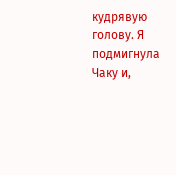кудрявую голову. Я подмигнула Чаку и,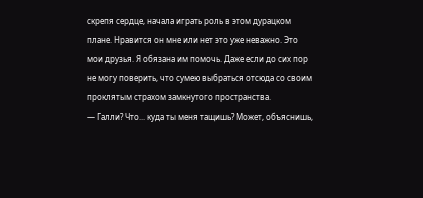скрепя сердце, начала играть роль в этом дурацком плане. Нравится он мне или нет это уже неважно. Это мои друзья. Я обязана им помочь. Даже если до сих пор не могу поверить, что сумею выбраться отсюда со своим проклятым страхом замкнутого пространства.
— Галли? Что... куда ты меня тащишь? Может, объяснишь,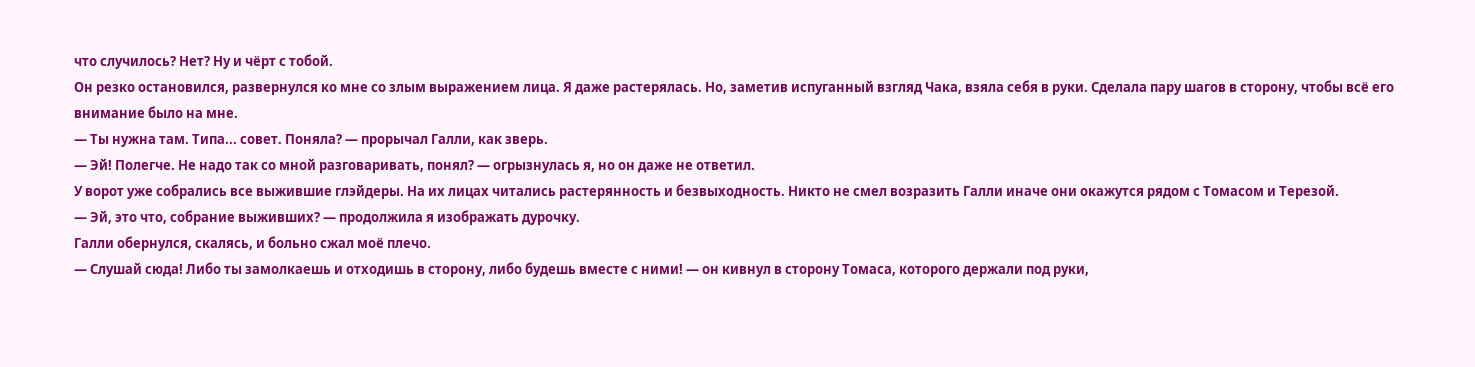что случилось? Нет? Ну и чёрт с тобой.
Он резко остановился, развернулся ко мне со злым выражением лица. Я даже растерялась. Но, заметив испуганный взгляд Чака, взяла себя в руки. Сделала пару шагов в сторону, чтобы всё его внимание было на мне.
— Ты нужна там. Типа... совет. Поняла? — прорычал Галли, как зверь.
— Эй! Полегче. Не надо так со мной разговаривать, понял? — огрызнулась я, но он даже не ответил.
У ворот уже собрались все выжившие глэйдеры. На их лицах читались растерянность и безвыходность. Никто не смел возразить Галли иначе они окажутся рядом с Томасом и Терезой.
— Эй, это что, собрание выживших? — продолжила я изображать дурочку.
Галли обернулся, скалясь, и больно сжал моё плечо.
— Слушай сюда! Либо ты замолкаешь и отходишь в сторону, либо будешь вместе с ними! — он кивнул в сторону Томаса, которого держали под руки,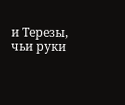и Терезы, чьи руки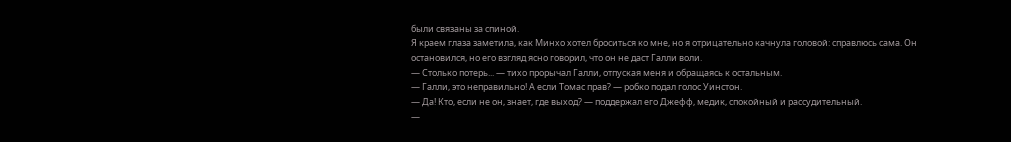были связаны за спиной.
Я краем глаза заметила, как Минхо хотел броситься ко мне, но я отрицательно качнула головой: справлюсь сама. Он остановился, но его взгляд ясно говорил, что он не даст Галли воли.
— Столько потерь... — тихо прорычал Галли, отпуская меня и обращаясь к остальным.
— Галли, это неправильно! А если Томас прав? — робко подал голос Уинстон.
— Да! Кто, если не он, знает, где выход? — поддержал его Джефф, медик, спокойный и рассудительный.
—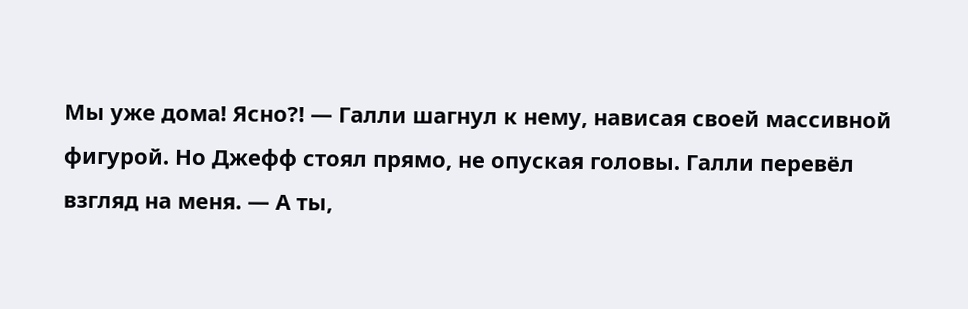Мы уже дома! Ясно?! — Галли шагнул к нему, нависая своей массивной фигурой. Но Джефф стоял прямо, не опуская головы. Галли перевёл взгляд на меня. — А ты,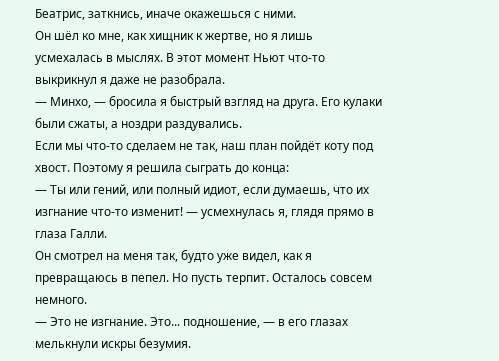Беатрис, заткнись, иначе окажешься с ними.
Он шёл ко мне, как хищник к жертве, но я лишь усмехалась в мыслях. В этот момент Ньют что-то выкрикнул я даже не разобрала.
— Минхо, — бросила я быстрый взгляд на друга. Его кулаки были сжаты, а ноздри раздувались.
Если мы что-то сделаем не так, наш план пойдёт коту под хвост. Поэтому я решила сыграть до конца:
— Ты или гений, или полный идиот, если думаешь, что их изгнание что-то изменит! — усмехнулась я, глядя прямо в глаза Галли.
Он смотрел на меня так, будто уже видел, как я превращаюсь в пепел. Но пусть терпит. Осталось совсем немного.
— Это не изгнание. Это... подношение, — в его глазах мелькнули искры безумия.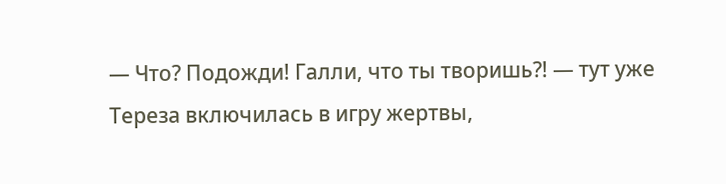— Что? Подожди! Галли, что ты творишь?! — тут уже Тереза включилась в игру жертвы,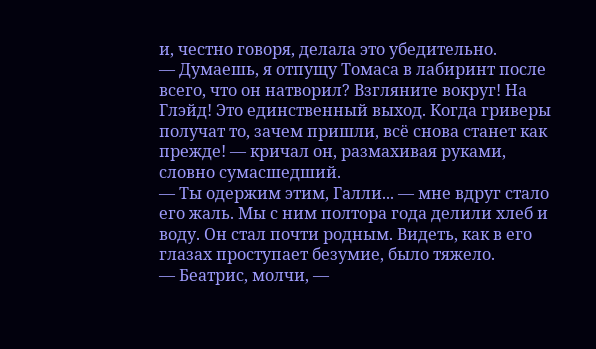и, честно говоря, делала это убедительно.
— Думаешь, я отпущу Томаса в лабиринт после всего, что он натворил? Взгляните вокруг! На Глэйд! Это единственный выход. Когда гриверы получат то, зачем пришли, всё снова станет как прежде! — кричал он, размахивая руками, словно сумасшедший.
— Ты одержим этим, Галли... — мне вдруг стало его жаль. Мы с ним полтора года делили хлеб и воду. Он стал почти родным. Видеть, как в его глазах проступает безумие, было тяжело.
— Беатрис, молчи, —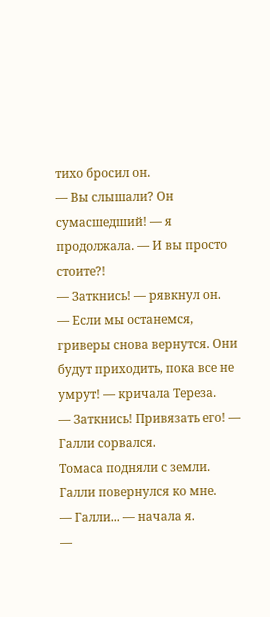тихо бросил он.
— Вы слышали? Он сумасшедший! — я продолжала. — И вы просто стоите?!
— Заткнись! — рявкнул он.
— Если мы останемся, гриверы снова вернутся. Они будут приходить, пока все не умрут! — кричала Тереза.
— Заткнись! Привязать его! — Галли сорвался.
Томаса подняли с земли. Галли повернулся ко мне.
— Галли... — начала я.
—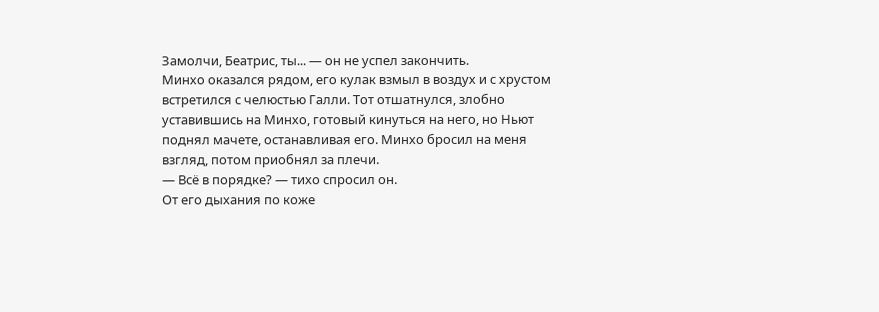Замолчи, Беатрис, ты... — он не успел закончить.
Минхо оказался рядом, его кулак взмыл в воздух и с хрустом встретился с челюстью Галли. Тот отшатнулся, злобно уставившись на Минхо, готовый кинуться на него, но Ньют поднял мачете, останавливая его. Минхо бросил на меня взгляд, потом приобнял за плечи.
— Всё в порядке? — тихо спросил он.
От его дыхания по коже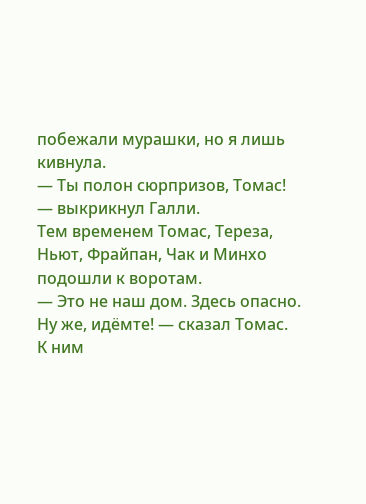побежали мурашки, но я лишь кивнула.
— Ты полон сюрпризов, Томас! — выкрикнул Галли.
Тем временем Томас, Тереза, Ньют, Фрайпан, Чак и Минхо подошли к воротам.
— Это не наш дом. Здесь опасно. Ну же, идёмте! — сказал Томас.
К ним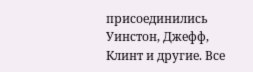присоединились Уинстон, Джефф, Клинт и другие. Все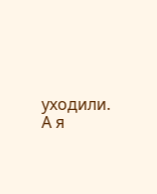уходили. А я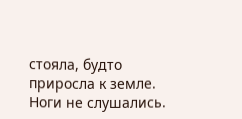стояла, будто приросла к земле. Ноги не слушались.